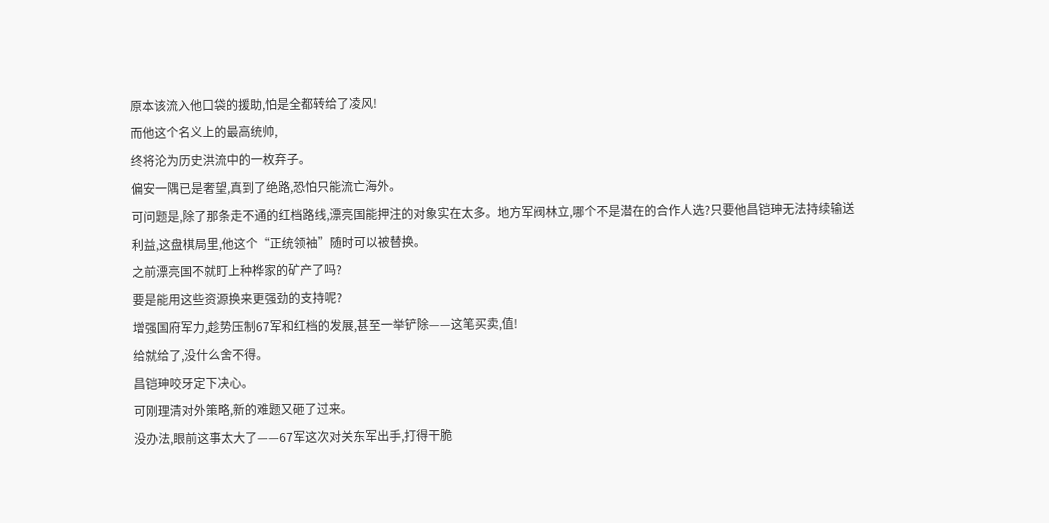原本该流入他口袋的援助,怕是全都转给了凌风!
而他这个名义上的最高统帅,
终将沦为历史洪流中的一枚弃子。
偏安一隅已是奢望,真到了绝路,恐怕只能流亡海外。
可问题是,除了那条走不通的红档路线,漂亮国能押注的对象实在太多。地方军阀林立,哪个不是潜在的合作人选?只要他昌铠珅无法持续输送利益,这盘棋局里,他这个“正统领袖”随时可以被替换。
之前漂亮国不就盯上种桦家的矿产了吗?
要是能用这些资源换来更强劲的支持呢?
增强国府军力,趁势压制67军和红档的发展,甚至一举铲除——这笔买卖,值!
给就给了,没什么舍不得。
昌铠珅咬牙定下决心。
可刚理清对外策略,新的难题又砸了过来。
没办法,眼前这事太大了——67军这次对关东军出手,打得干脆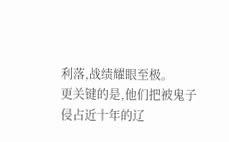利落,战绩耀眼至极。
更关键的是,他们把被鬼子侵占近十年的辽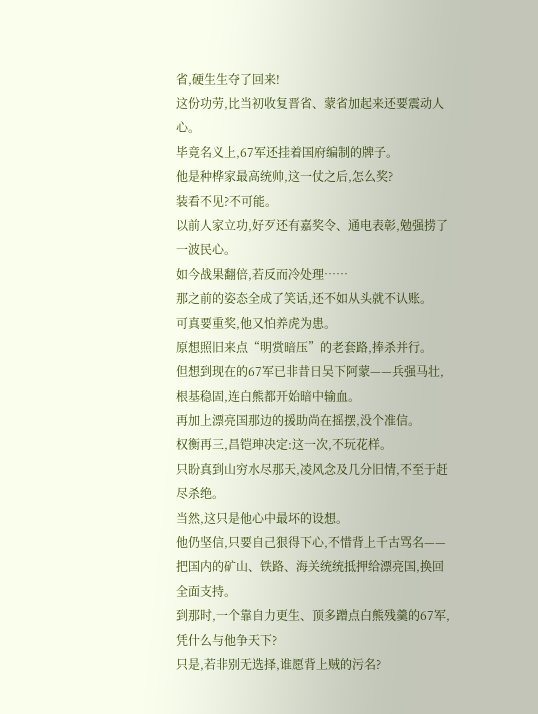省,硬生生夺了回来!
这份功劳,比当初收复晋省、蒙省加起来还要震动人心。
毕竟名义上,67军还挂着国府编制的牌子。
他是种桦家最高统帅,这一仗之后,怎么奖?
装看不见?不可能。
以前人家立功,好歹还有嘉奖令、通电表彰,勉强捞了一波民心。
如今战果翻倍,若反而冷处理……
那之前的姿态全成了笑话,还不如从头就不认账。
可真要重奖,他又怕养虎为患。
原想照旧来点“明赏暗压”的老套路,捧杀并行。
但想到现在的67军已非昔日吴下阿蒙——兵强马壮,根基稳固,连白熊都开始暗中输血。
再加上漂亮国那边的援助尚在摇摆,没个准信。
权衡再三,昌铠珅决定:这一次,不玩花样。
只盼真到山穷水尽那天,凌风念及几分旧情,不至于赶尽杀绝。
当然,这只是他心中最坏的设想。
他仍坚信,只要自己狠得下心,不惜背上千古骂名——
把国内的矿山、铁路、海关统统抵押给漂亮国,换回全面支持。
到那时,一个靠自力更生、顶多蹭点白熊残羹的67军,凭什么与他争天下?
只是,若非别无选择,谁愿背上贼的污名?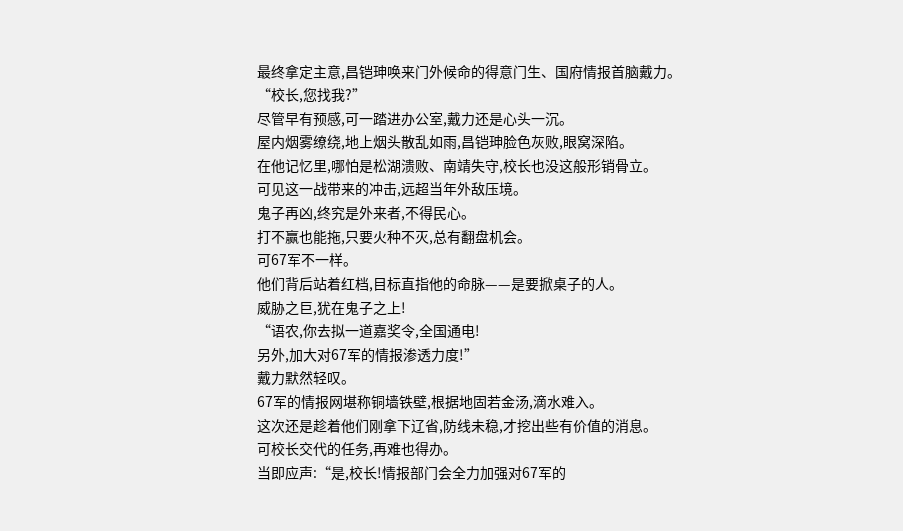最终拿定主意,昌铠珅唤来门外候命的得意门生、国府情报首脑戴力。
“校长,您找我?”
尽管早有预感,可一踏进办公室,戴力还是心头一沉。
屋内烟雾缭绕,地上烟头散乱如雨,昌铠珅脸色灰败,眼窝深陷。
在他记忆里,哪怕是松湖溃败、南靖失守,校长也没这般形销骨立。
可见这一战带来的冲击,远超当年外敌压境。
鬼子再凶,终究是外来者,不得民心。
打不赢也能拖,只要火种不灭,总有翻盘机会。
可67军不一样。
他们背后站着红档,目标直指他的命脉——是要掀桌子的人。
威胁之巨,犹在鬼子之上!
“语农,你去拟一道嘉奖令,全国通电!
另外,加大对67军的情报渗透力度!”
戴力默然轻叹。
67军的情报网堪称铜墙铁壁,根据地固若金汤,滴水难入。
这次还是趁着他们刚拿下辽省,防线未稳,才挖出些有价值的消息。
可校长交代的任务,再难也得办。
当即应声:“是,校长!情报部门会全力加强对67军的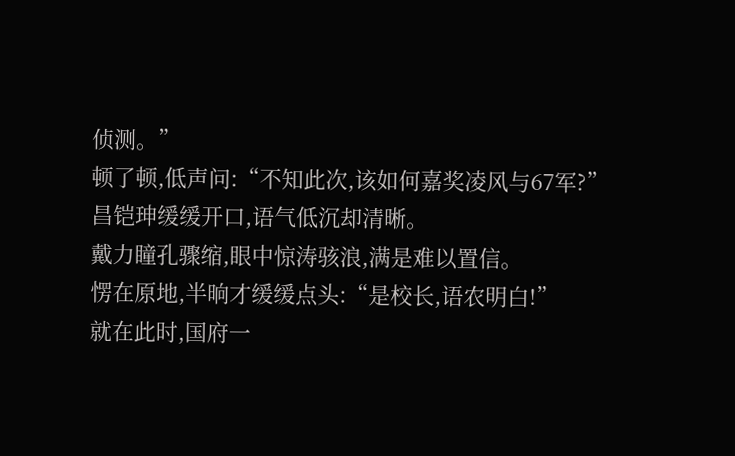侦测。”
顿了顿,低声问:“不知此次,该如何嘉奖凌风与67军?”
昌铠珅缓缓开口,语气低沉却清晰。
戴力瞳孔骤缩,眼中惊涛骇浪,满是难以置信。
愣在原地,半晌才缓缓点头:“是校长,语农明白!”
就在此时,国府一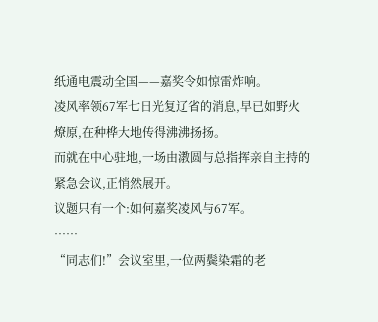纸通电震动全国——嘉奖令如惊雷炸响。
凌风率领67军七日光复辽省的消息,早已如野火燎原,在种桦大地传得沸沸扬扬。
而就在中心驻地,一场由漖圆与总指挥亲自主持的紧急会议,正悄然展开。
议题只有一个:如何嘉奖凌风与67军。
……
“同志们!”会议室里,一位两鬓染霜的老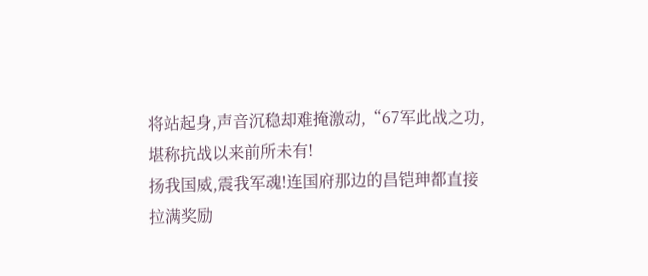将站起身,声音沉稳却难掩激动,“67军此战之功,堪称抗战以来前所未有!
扬我国威,震我军魂!连国府那边的昌铠珅都直接拉满奖励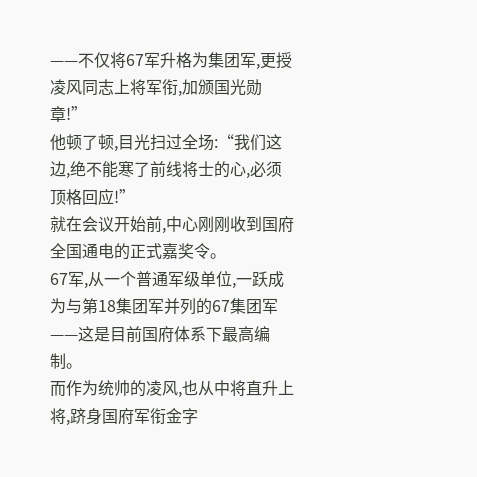——不仅将67军升格为集团军,更授凌风同志上将军衔,加颁国光勋章!”
他顿了顿,目光扫过全场:“我们这边,绝不能寒了前线将士的心,必须顶格回应!”
就在会议开始前,中心刚刚收到国府全国通电的正式嘉奖令。
67军,从一个普通军级单位,一跃成为与第18集团军并列的67集团军——这是目前国府体系下最高编制。
而作为统帅的凌风,也从中将直升上将,跻身国府军衔金字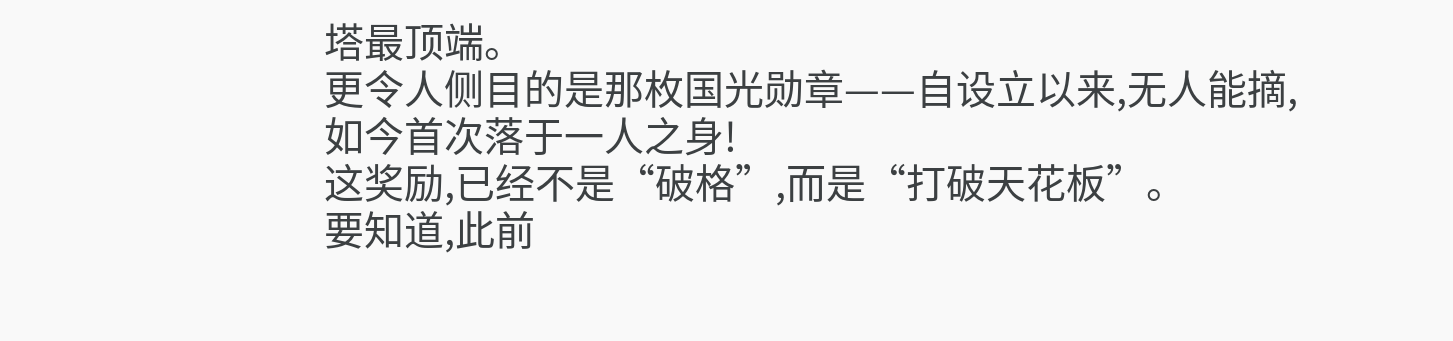塔最顶端。
更令人侧目的是那枚国光勋章——自设立以来,无人能摘,如今首次落于一人之身!
这奖励,已经不是“破格”,而是“打破天花板”。
要知道,此前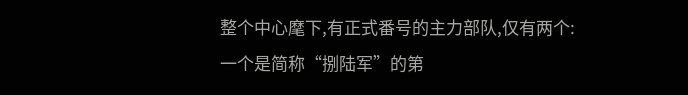整个中心麾下,有正式番号的主力部队,仅有两个:
一个是简称“捌陆军”的第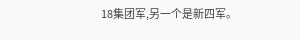18集团军,另一个是新四军。